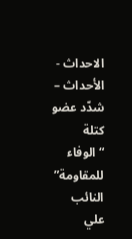الاحداث - الأحداث – شدّد عضو كتلة “الوفاء للمقاومة” النائب علي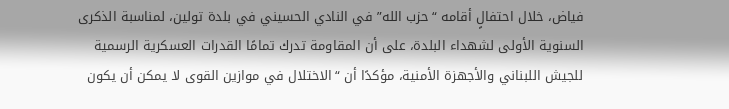فياض، خلال احتفالٍ أقامه “حزب الله” في النادي الحسيني في بلدة تولين، لمناسبة الذكرى السنوية الأولى لشهداء البلدة، على أن المقاومة تدرك تمامًا القدرات العسكرية الرسمية للجيش اللبناني والأجهزة الأمنية، مؤكدًا أن “الاختلال في موازين القوى لا يمكن أن يكون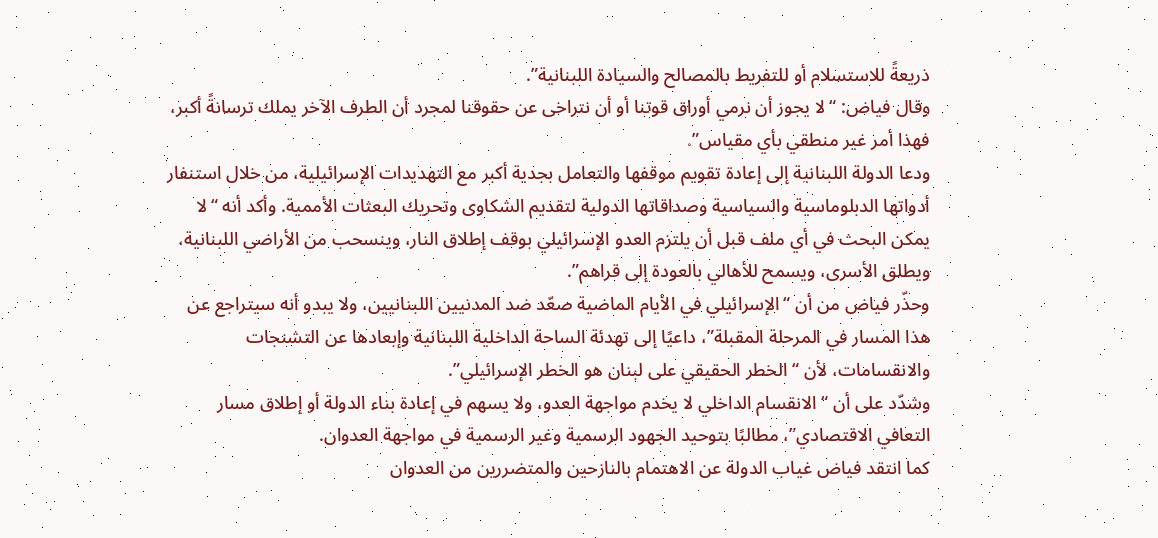ذريعةً للاستسلام أو للتفريط بالمصالح والسيادة اللبنانية”.
وقال فياض: “لا يجوز أن نرمي أوراق قوتنا أو أن نتراخى عن حقوقنا لمجرد أن الطرف الآخر يملك ترسانةً أكبر، فهذا أمر غير منطقي بأي مقياس”.
ودعا الدولة اللبنانية إلى إعادة تقويم موقفها والتعامل بجدية أكبر مع التهديدات الإسرائيلية، من خلال استنفار أدواتها الدبلوماسية والسياسية وصداقاتها الدولية لتقديم الشكاوى وتحريك البعثات الأممية. وأكد أنه “لا يمكن البحث في أي ملف قبل أن يلتزم العدو الإسرائيلي بوقف إطلاق النار، وينسحب من الأراضي اللبنانية، ويطلق الأسرى، ويسمح للأهالي بالعودة إلى قراهم”.
وحذّر فياض من أن “الإسرائيلي في الأيام الماضية صعّد ضد المدنيين اللبنانيين، ولا يبدو أنه سيتراجع عن هذا المسار في المرحلة المقبلة”، داعيًا إلى تهدئة الساحة الداخلية اللبنانية وإبعادها عن التشنجات والانقسامات، لأن “الخطر الحقيقي على لبنان هو الخطر الإسرائيلي”.
وشدّد على أن “الانقسام الداخلي لا يخدم مواجهة العدو، ولا يسهم في إعادة بناء الدولة أو إطلاق مسار التعافي الاقتصادي”، مطالبًا بتوحيد الجهود الرسمية وغير الرسمية في مواجهة العدوان.
كما انتقد فياض غياب الدولة عن الاهتمام بالنازحين والمتضررين من العدوان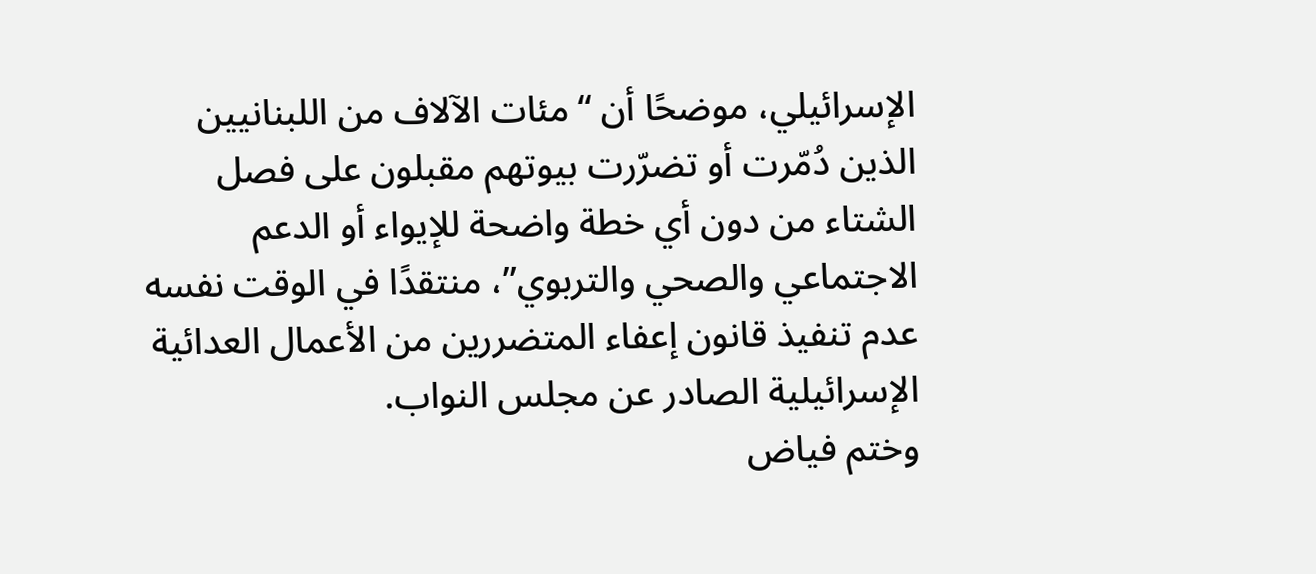الإسرائيلي، موضحًا أن “مئات الآلاف من اللبنانيين الذين دُمّرت أو تضرّرت بيوتهم مقبلون على فصل الشتاء من دون أي خطة واضحة للإيواء أو الدعم الاجتماعي والصحي والتربوي”، منتقدًا في الوقت نفسه عدم تنفيذ قانون إعفاء المتضررين من الأعمال العدائية الإسرائيلية الصادر عن مجلس النواب.
وختم فياض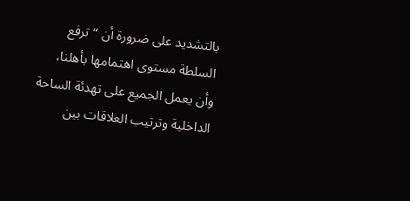بالتشديد على ضرورة أن “ترفع السلطة مستوى اهتمامها بأهلنا، وأن يعمل الجميع على تهدئة الساحة الداخلية وترتيب العلاقات بين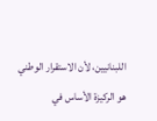اللبنانيين، لأن الاستقرار الوطني هو الركيزة الأساس في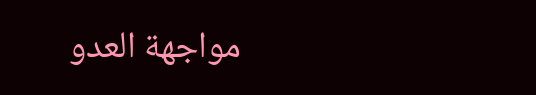مواجهة العدو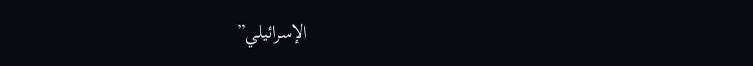الإسرائيلي”